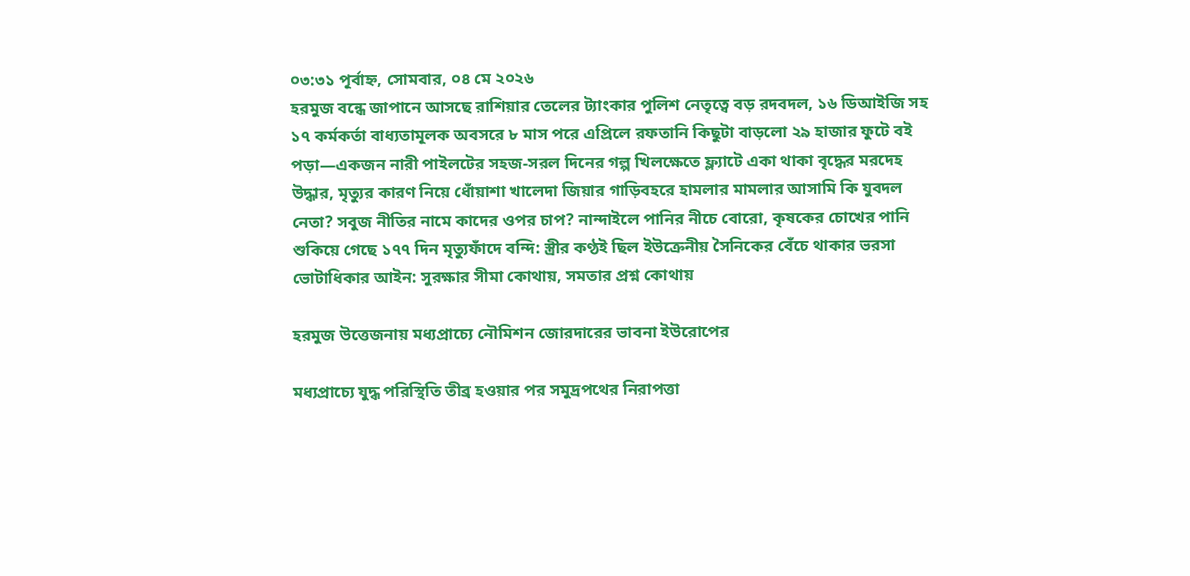০৩:৩১ পূর্বাহ্ন, সোমবার, ০৪ মে ২০২৬
হরমুজ বন্ধে জাপানে আসছে রাশিয়ার তেলের ট্যাংকার পুলিশ নেতৃত্বে বড় রদবদল, ১৬ ডিআইজি সহ ১৭ কর্মকর্তা বাধ্যতামূলক অবসরে ৮ মাস পরে এপ্রিলে রফতানি কিছুটা বাড়লো ২৯ হাজার ফুটে বই পড়া—একজন নারী পাইলটের সহজ-সরল দিনের গল্প খিলক্ষেতে ফ্ল্যাটে একা থাকা বৃদ্ধের মরদেহ উদ্ধার, মৃত্যুর কারণ নিয়ে ধোঁয়াশা খালেদা জিয়ার গাড়িবহরে হামলার মামলার আসামি কি যুবদল নেতা? সবুজ নীতির নামে কাদের ওপর চাপ? নান্দাইলে পানির নীচে বোরো, কৃষকের চোখের পানি শুকিয়ে গেছে ১৭৭ দিন মৃত্যুফাঁদে বন্দি: স্ত্রীর কণ্ঠই ছিল ইউক্রেনীয় সৈনিকের বেঁচে থাকার ভরসা ভোটাধিকার আইন: সুরক্ষার সীমা কোথায়, সমতার প্রশ্ন কোথায়

হরমুজ উত্তেজনায় মধ্যপ্রাচ্যে নৌমিশন জোরদারের ভাবনা ইউরোপের

মধ্যপ্রাচ্যে যুদ্ধ পরিস্থিতি তীব্র হওয়ার পর সমুদ্রপথের নিরাপত্তা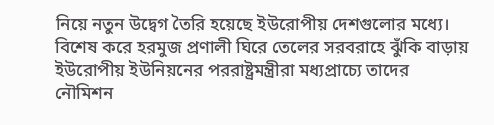নিয়ে নতুন উদ্বেগ তৈরি হয়েছে ইউরোপীয় দেশগুলোর মধ্যে। বিশেষ করে হরমুজ প্রণালী ঘিরে তেলের সরবরাহে ঝুঁকি বাড়ায় ইউরোপীয় ইউনিয়নের পররাষ্ট্রমন্ত্রীরা মধ্যপ্রাচ্যে তাদের নৌমিশন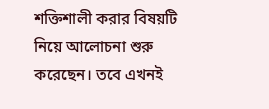শক্তিশালী করার বিষয়টি নিয়ে আলোচনা শুরু করেছেন। তবে এখনই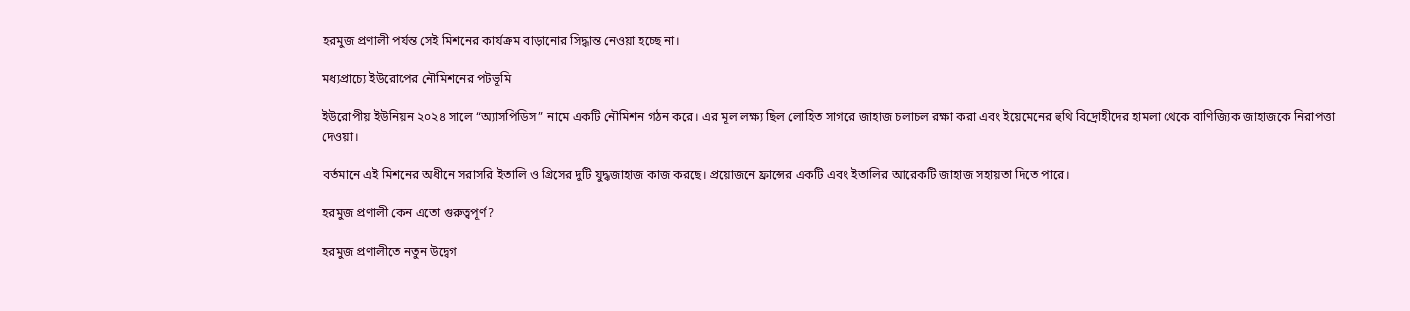হরমুজ প্রণালী পর্যন্ত সেই মিশনের কার্যক্রম বাড়ানোর সিদ্ধান্ত নেওয়া হচ্ছে না।

মধ্যপ্রাচ্যে ইউরোপের নৌমিশনের পটভূমি

ইউরোপীয় ইউনিয়ন ২০২৪ সালে “অ্যাসপিডিস” নামে একটি নৌমিশন গঠন করে। এর মূল লক্ষ্য ছিল লোহিত সাগরে জাহাজ চলাচল রক্ষা করা এবং ইয়েমেনের হুথি বিদ্রোহীদের হামলা থেকে বাণিজ্যিক জাহাজকে নিরাপত্তা দেওয়া।

বর্তমানে এই মিশনের অধীনে সরাসরি ইতালি ও গ্রিসের দুটি যুদ্ধজাহাজ কাজ করছে। প্রয়োজনে ফ্রান্সের একটি এবং ইতালির আরেকটি জাহাজ সহায়তা দিতে পারে।

হরমুজ প্রণালী কেন এতো গুরুত্বপূর্ণ?

হরমুজ প্রণালীতে নতুন উদ্বেগ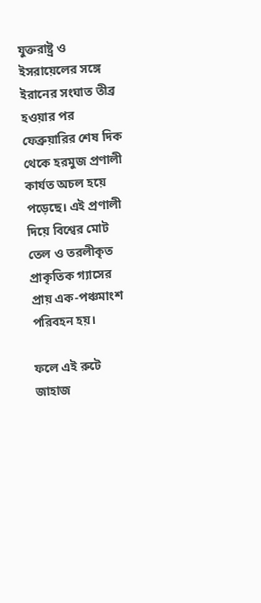যুক্তরাষ্ট্র ও ইসরায়েলের সঙ্গে ইরানের সংঘাত তীব্র হওয়ার পর ফেব্রুয়ারির শেষ দিক থেকে হরমুজ প্রণালী কার্যত অচল হয়ে পড়েছে। এই প্রণালী দিয়ে বিশ্বের মোট তেল ও তরলীকৃত প্রাকৃতিক গ্যাসের প্রায় এক-পঞ্চমাংশ পরিবহন হয়।

ফলে এই রুটে জাহাজ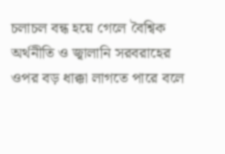চলাচল বন্ধ হয়ে গেলে বৈশ্বিক অর্থনীতি ও জ্বালানি সরবরাহের ওপর বড় ধাক্কা লাগতে পারে বলে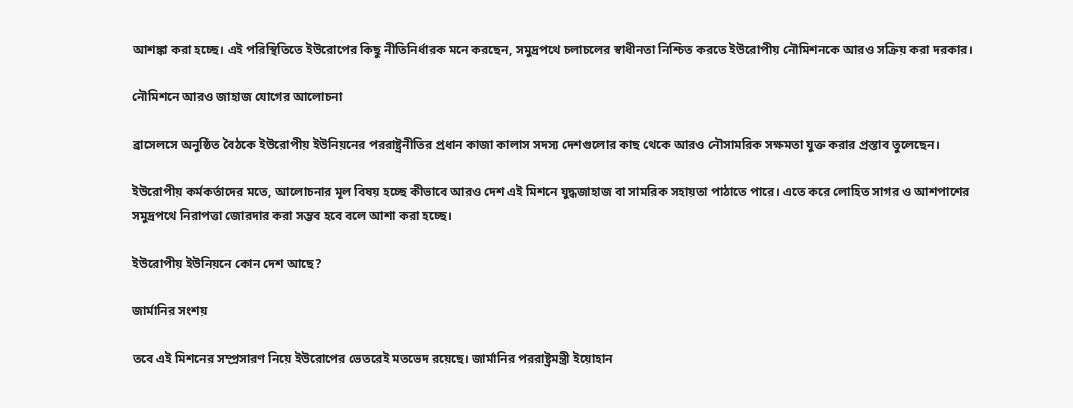আশঙ্কা করা হচ্ছে। এই পরিস্থিতিতে ইউরোপের কিছু নীতিনির্ধারক মনে করছেন, সমুদ্রপথে চলাচলের স্বাধীনতা নিশ্চিত করতে ইউরোপীয় নৌমিশনকে আরও সক্রিয় করা দরকার।

নৌমিশনে আরও জাহাজ যোগের আলোচনা

ব্রাসেলসে অনুষ্ঠিত বৈঠকে ইউরোপীয় ইউনিয়নের পররাষ্ট্রনীতির প্রধান কাজা কালাস সদস্য দেশগুলোর কাছ থেকে আরও নৌসামরিক সক্ষমতা যুক্ত করার প্রস্তাব তুলেছেন।

ইউরোপীয় কর্মকর্তাদের মতে, আলোচনার মূল বিষয় হচ্ছে কীভাবে আরও দেশ এই মিশনে যুদ্ধজাহাজ বা সামরিক সহায়তা পাঠাতে পারে। এতে করে লোহিত সাগর ও আশপাশের সমুদ্রপথে নিরাপত্তা জোরদার করা সম্ভব হবে বলে আশা করা হচ্ছে।

ইউরোপীয় ইউনিয়নে কোন দেশ আছে?

জার্মানির সংশয়

তবে এই মিশনের সম্প্রসারণ নিয়ে ইউরোপের ভেতরেই মতভেদ রয়েছে। জার্মানির পররাষ্ট্রমন্ত্রী ইয়োহান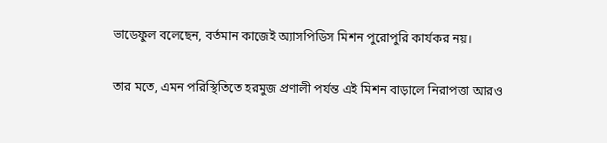ভাডেফুল বলেছেন, বর্তমান কাজেই অ্যাসপিডিস মিশন পুরোপুরি কার্যকর নয়।

তার মতে, এমন পরিস্থিতিতে হরমুজ প্রণালী পর্যন্ত এই মিশন বাড়ালে নিরাপত্তা আরও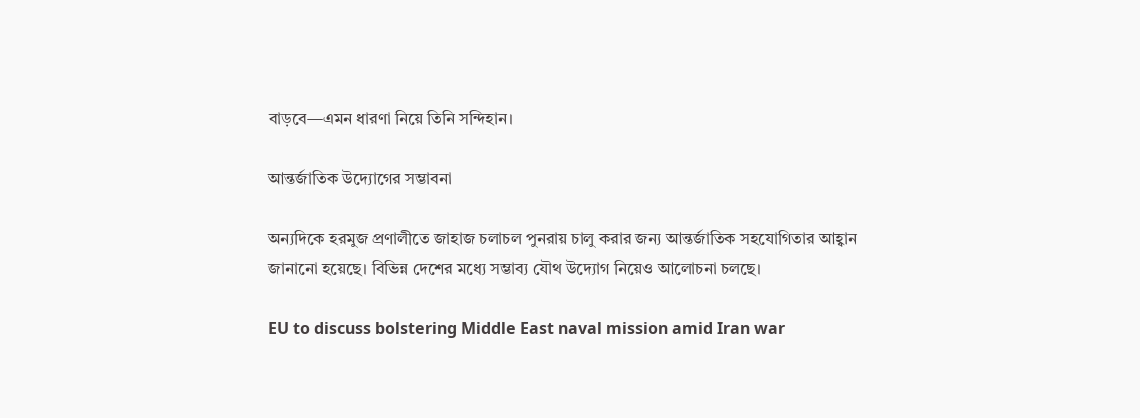বাড়বে—এমন ধারণা নিয়ে তিনি সন্দিহান।

আন্তর্জাতিক উদ্যোগের সম্ভাবনা

অন্যদিকে হরমুজ প্রণালীতে জাহাজ চলাচল পুনরায় চালু করার জন্য আন্তর্জাতিক সহযোগিতার আহ্বান জানানো হয়েছে। বিভিন্ন দেশের মধ্যে সম্ভাব্য যৌথ উদ্যোগ নিয়েও আলোচনা চলছে।

EU to discuss bolstering Middle East naval mission amid Iran war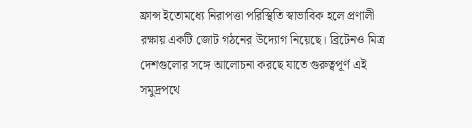ফ্রান্স ইতোমধ্যে নিরাপত্তা পরিস্থিতি স্বাভাবিক হলে প্রণালী রক্ষায় একটি জোট গঠনের উদ্যোগ নিয়েছে। ব্রিটেনও মিত্র দেশগুলোর সঙ্গে আলোচনা করছে যাতে গুরুত্বপূর্ণ এই সমুদ্রপথে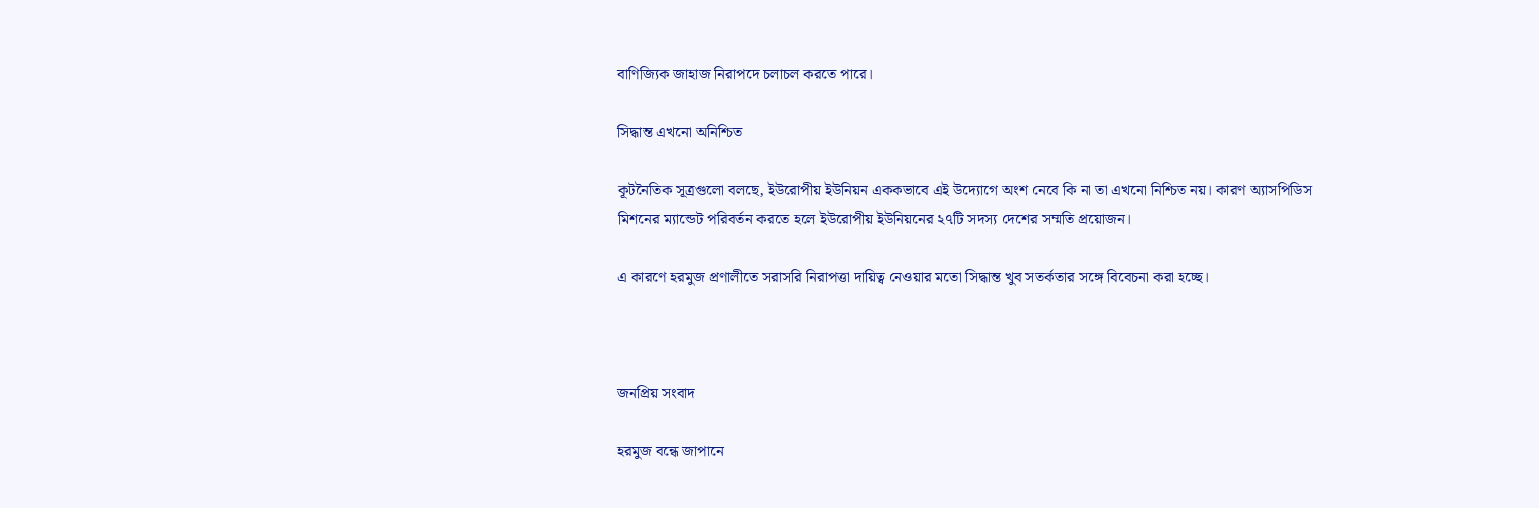বাণিজ্যিক জাহাজ নিরাপদে চলাচল করতে পারে।

সিদ্ধান্ত এখনো অনিশ্চিত

কূটনৈতিক সূত্রগুলো বলছে, ইউরোপীয় ইউনিয়ন এককভাবে এই উদ্যোগে অংশ নেবে কি না তা এখনো নিশ্চিত নয়। কারণ অ্যাসপিডিস মিশনের ম্যান্ডেট পরিবর্তন করতে হলে ইউরোপীয় ইউনিয়নের ২৭টি সদস্য দেশের সম্মতি প্রয়োজন।

এ কারণে হরমুজ প্রণালীতে সরাসরি নিরাপত্তা দায়িত্ব নেওয়ার মতো সিদ্ধান্ত খুব সতর্কতার সঙ্গে বিবেচনা করা হচ্ছে।



জনপ্রিয় সংবাদ

হরমুজ বন্ধে জাপানে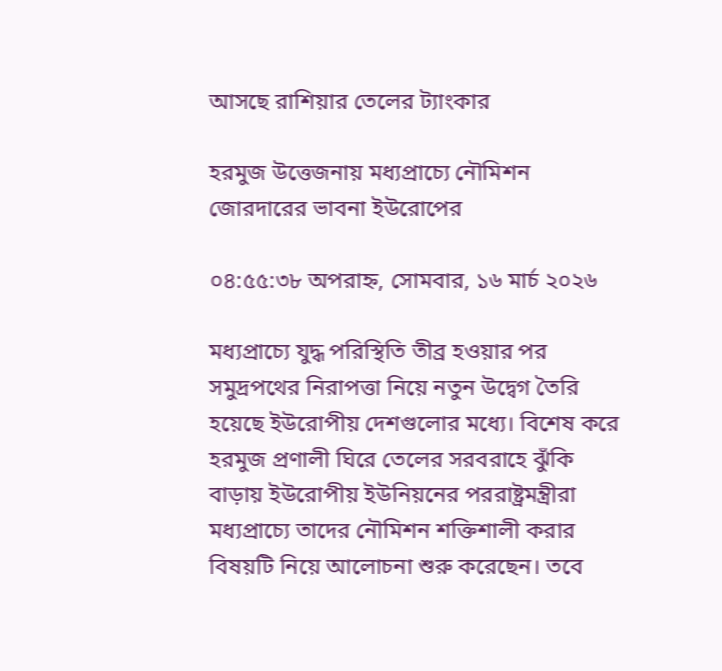আসছে রাশিয়ার তেলের ট্যাংকার

হরমুজ উত্তেজনায় মধ্যপ্রাচ্যে নৌমিশন জোরদারের ভাবনা ইউরোপের

০৪:৫৫:৩৮ অপরাহ্ন, সোমবার, ১৬ মার্চ ২০২৬

মধ্যপ্রাচ্যে যুদ্ধ পরিস্থিতি তীব্র হওয়ার পর সমুদ্রপথের নিরাপত্তা নিয়ে নতুন উদ্বেগ তৈরি হয়েছে ইউরোপীয় দেশগুলোর মধ্যে। বিশেষ করে হরমুজ প্রণালী ঘিরে তেলের সরবরাহে ঝুঁকি বাড়ায় ইউরোপীয় ইউনিয়নের পররাষ্ট্রমন্ত্রীরা মধ্যপ্রাচ্যে তাদের নৌমিশন শক্তিশালী করার বিষয়টি নিয়ে আলোচনা শুরু করেছেন। তবে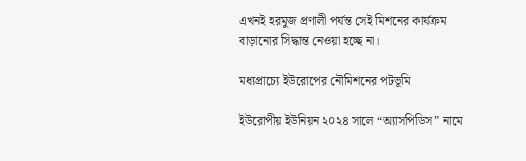এখনই হরমুজ প্রণালী পর্যন্ত সেই মিশনের কার্যক্রম বাড়ানোর সিদ্ধান্ত নেওয়া হচ্ছে না।

মধ্যপ্রাচ্যে ইউরোপের নৌমিশনের পটভূমি

ইউরোপীয় ইউনিয়ন ২০২৪ সালে “অ্যাসপিডিস” নামে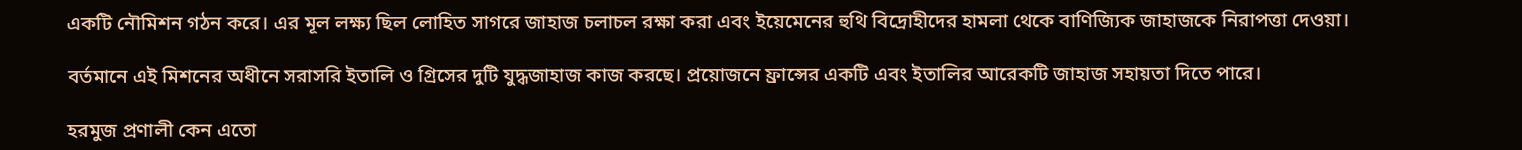একটি নৌমিশন গঠন করে। এর মূল লক্ষ্য ছিল লোহিত সাগরে জাহাজ চলাচল রক্ষা করা এবং ইয়েমেনের হুথি বিদ্রোহীদের হামলা থেকে বাণিজ্যিক জাহাজকে নিরাপত্তা দেওয়া।

বর্তমানে এই মিশনের অধীনে সরাসরি ইতালি ও গ্রিসের দুটি যুদ্ধজাহাজ কাজ করছে। প্রয়োজনে ফ্রান্সের একটি এবং ইতালির আরেকটি জাহাজ সহায়তা দিতে পারে।

হরমুজ প্রণালী কেন এতো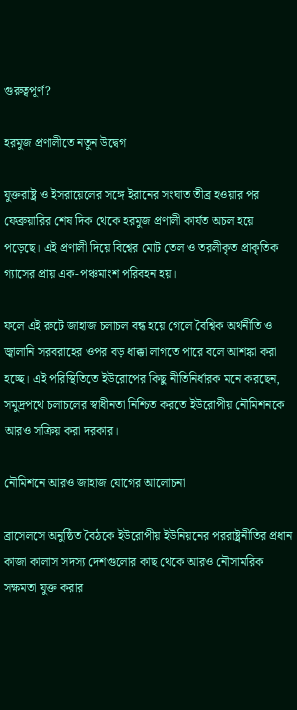গুরুত্বপূর্ণ?

হরমুজ প্রণালীতে নতুন উদ্বেগ

যুক্তরাষ্ট্র ও ইসরায়েলের সঙ্গে ইরানের সংঘাত তীব্র হওয়ার পর ফেব্রুয়ারির শেষ দিক থেকে হরমুজ প্রণালী কার্যত অচল হয়ে পড়েছে। এই প্রণালী দিয়ে বিশ্বের মোট তেল ও তরলীকৃত প্রাকৃতিক গ্যাসের প্রায় এক-পঞ্চমাংশ পরিবহন হয়।

ফলে এই রুটে জাহাজ চলাচল বন্ধ হয়ে গেলে বৈশ্বিক অর্থনীতি ও জ্বালানি সরবরাহের ওপর বড় ধাক্কা লাগতে পারে বলে আশঙ্কা করা হচ্ছে। এই পরিস্থিতিতে ইউরোপের কিছু নীতিনির্ধারক মনে করছেন, সমুদ্রপথে চলাচলের স্বাধীনতা নিশ্চিত করতে ইউরোপীয় নৌমিশনকে আরও সক্রিয় করা দরকার।

নৌমিশনে আরও জাহাজ যোগের আলোচনা

ব্রাসেলসে অনুষ্ঠিত বৈঠকে ইউরোপীয় ইউনিয়নের পররাষ্ট্রনীতির প্রধান কাজা কালাস সদস্য দেশগুলোর কাছ থেকে আরও নৌসামরিক সক্ষমতা যুক্ত করার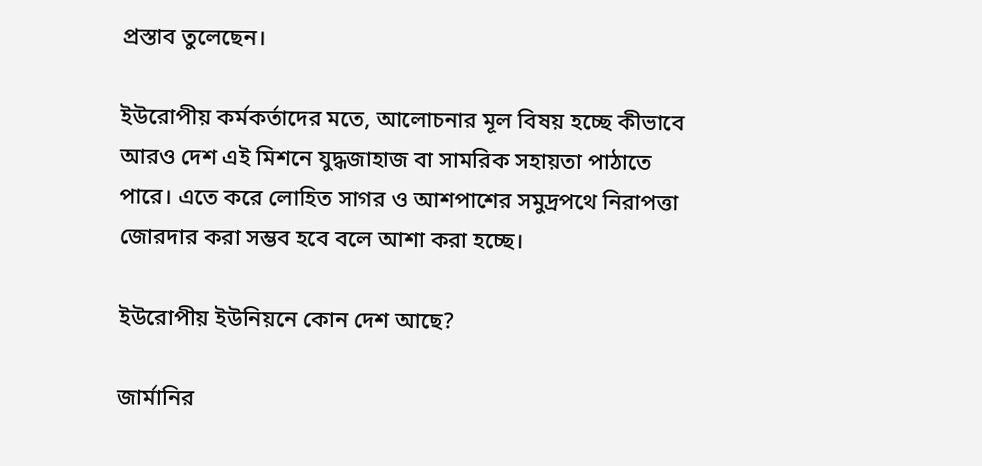প্রস্তাব তুলেছেন।

ইউরোপীয় কর্মকর্তাদের মতে, আলোচনার মূল বিষয় হচ্ছে কীভাবে আরও দেশ এই মিশনে যুদ্ধজাহাজ বা সামরিক সহায়তা পাঠাতে পারে। এতে করে লোহিত সাগর ও আশপাশের সমুদ্রপথে নিরাপত্তা জোরদার করা সম্ভব হবে বলে আশা করা হচ্ছে।

ইউরোপীয় ইউনিয়নে কোন দেশ আছে?

জার্মানির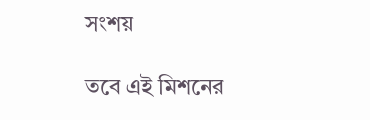সংশয়

তবে এই মিশনের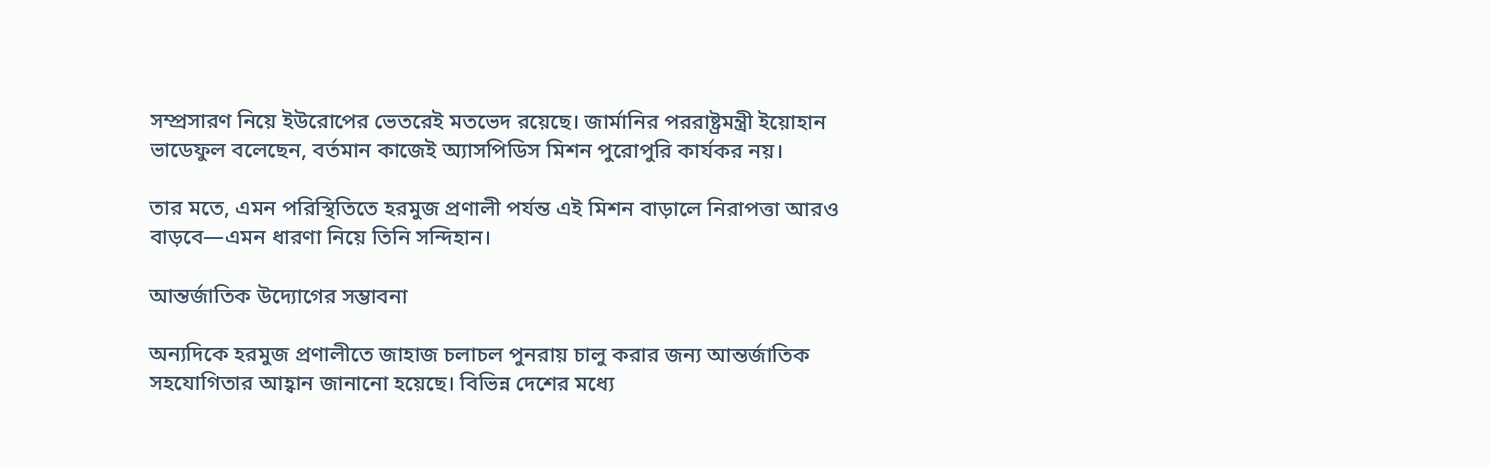সম্প্রসারণ নিয়ে ইউরোপের ভেতরেই মতভেদ রয়েছে। জার্মানির পররাষ্ট্রমন্ত্রী ইয়োহান ভাডেফুল বলেছেন, বর্তমান কাজেই অ্যাসপিডিস মিশন পুরোপুরি কার্যকর নয়।

তার মতে, এমন পরিস্থিতিতে হরমুজ প্রণালী পর্যন্ত এই মিশন বাড়ালে নিরাপত্তা আরও বাড়বে—এমন ধারণা নিয়ে তিনি সন্দিহান।

আন্তর্জাতিক উদ্যোগের সম্ভাবনা

অন্যদিকে হরমুজ প্রণালীতে জাহাজ চলাচল পুনরায় চালু করার জন্য আন্তর্জাতিক সহযোগিতার আহ্বান জানানো হয়েছে। বিভিন্ন দেশের মধ্যে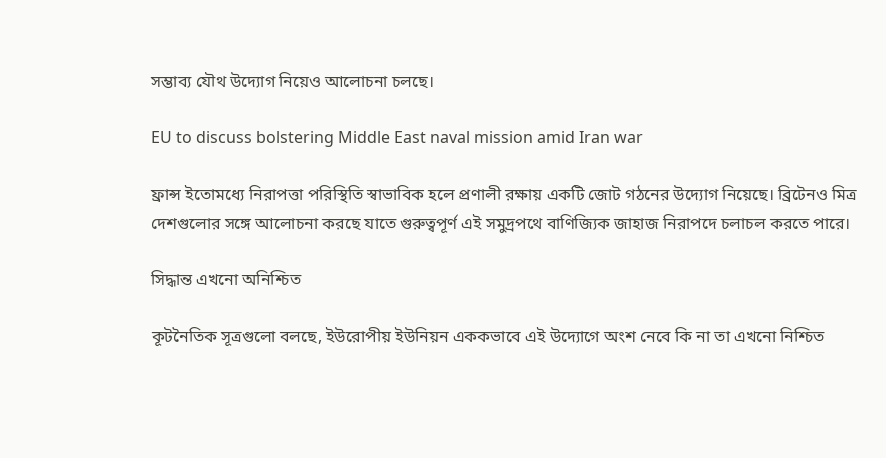সম্ভাব্য যৌথ উদ্যোগ নিয়েও আলোচনা চলছে।

EU to discuss bolstering Middle East naval mission amid Iran war

ফ্রান্স ইতোমধ্যে নিরাপত্তা পরিস্থিতি স্বাভাবিক হলে প্রণালী রক্ষায় একটি জোট গঠনের উদ্যোগ নিয়েছে। ব্রিটেনও মিত্র দেশগুলোর সঙ্গে আলোচনা করছে যাতে গুরুত্বপূর্ণ এই সমুদ্রপথে বাণিজ্যিক জাহাজ নিরাপদে চলাচল করতে পারে।

সিদ্ধান্ত এখনো অনিশ্চিত

কূটনৈতিক সূত্রগুলো বলছে, ইউরোপীয় ইউনিয়ন এককভাবে এই উদ্যোগে অংশ নেবে কি না তা এখনো নিশ্চিত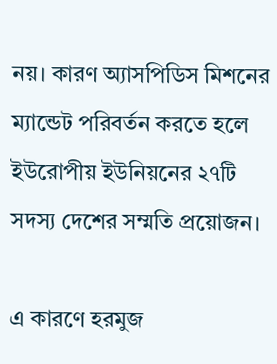নয়। কারণ অ্যাসপিডিস মিশনের ম্যান্ডেট পরিবর্তন করতে হলে ইউরোপীয় ইউনিয়নের ২৭টি সদস্য দেশের সম্মতি প্রয়োজন।

এ কারণে হরমুজ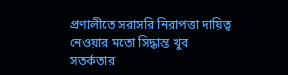প্রণালীতে সরাসরি নিরাপত্তা দায়িত্ব নেওয়ার মতো সিদ্ধান্ত খুব সতর্কতার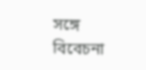সঙ্গে বিবেচনা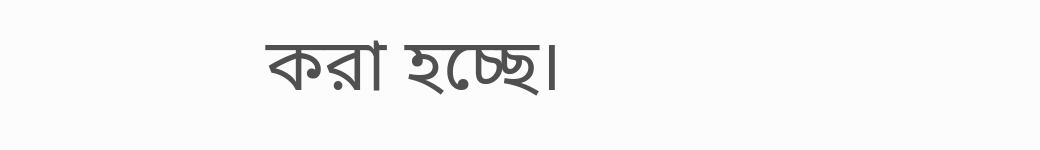করা হচ্ছে।